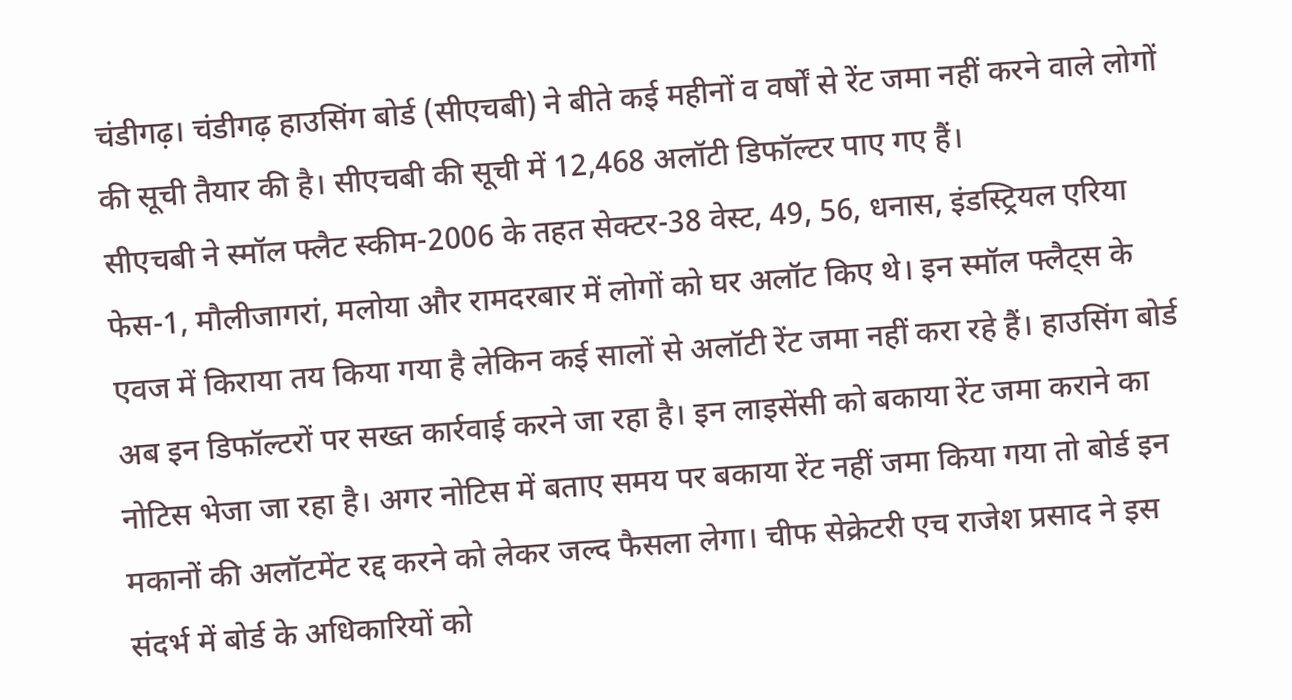चंडीगढ़। चंडीगढ़ हाउसिंग बोर्ड (सीएचबी) ने बीते कई महीनों व वर्षों से रेंट जमा नहीं करने वाले लोगों की सूची तैयार की है। सीएचबी की सूची में 12,468 अलॉटी डिफॉल्टर पाए गए हैं।
सीएचबी ने स्मॉल फ्लैट स्कीम-2006 के तहत सेक्टर-38 वेस्ट, 49, 56, धनास, इंडस्ट्रियल एरिया फेस-1, मौलीजागरां, मलोया और रामदरबार में लोगों को घर अलॉट किए थे। इन स्मॉल फ्लैट्स के एवज में किराया तय किया गया है लेकिन कई सालों से अलॉटी रेंट जमा नहीं करा रहे हैं। हाउसिंग बोर्ड अब इन डिफॉल्टरों पर सख्त कार्रवाई करने जा रहा है। इन लाइसेंसी को बकाया रेंट जमा कराने का नोटिस भेजा जा रहा है। अगर नोटिस में बताए समय पर बकाया रेंट नहीं जमा किया गया तो बोर्ड इन मकानों की अलॉटमेंट रद्द करने को लेकर जल्द फैसला लेगा। चीफ सेक्रेटरी एच राजेश प्रसाद ने इस संदर्भ में बोर्ड के अधिकारियों को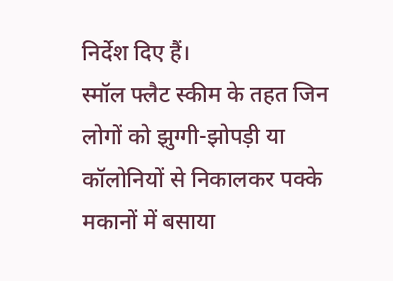निर्देश दिए हैं।
स्मॉल फ्लैट स्कीम के तहत जिन लोगों को झुग्गी-झोपड़ी या कॉलोनियों से निकालकर पक्के मकानों में बसाया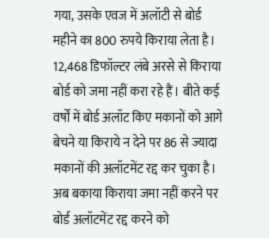गया, उसके एवज में अलॉटी से बोर्ड महीने का 800 रुपये किराया लेता है। 12,468 डिफॉल्टर लंबे अरसे से किराया बोर्ड को जमा नहीं करा रहे हैं। बीते कई वर्षों में बोर्ड अलॉट किए मकानों को आगे बेचने या किराये न देने पर 86 से ज्यादा मकानों की अलॉटमेंट रद्द कर चुका है। अब बकाया किराया जमा नहीं करने पर बोर्ड अलॉटमेंट रद्द करने को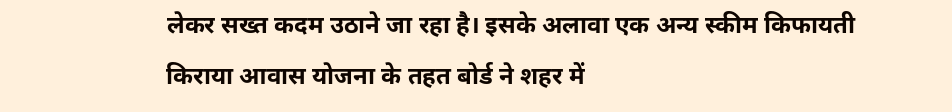लेकर सख्त कदम उठाने जा रहा है। इसके अलावा एक अन्य स्कीम किफायती किराया आवास योजना के तहत बोर्ड ने शहर में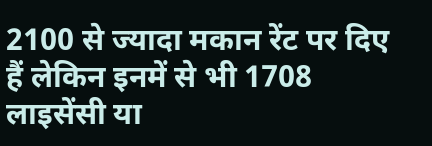2100 से ज्यादा मकान रेंट पर दिए हैं लेकिन इनमें से भी 1708 लाइसेंसी या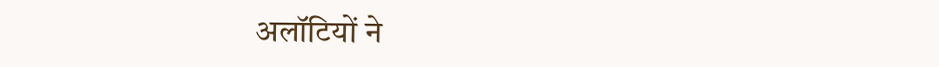अलॉटियों ने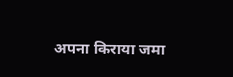अपना किराया जमा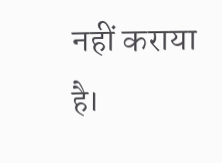नहीं कराया है।